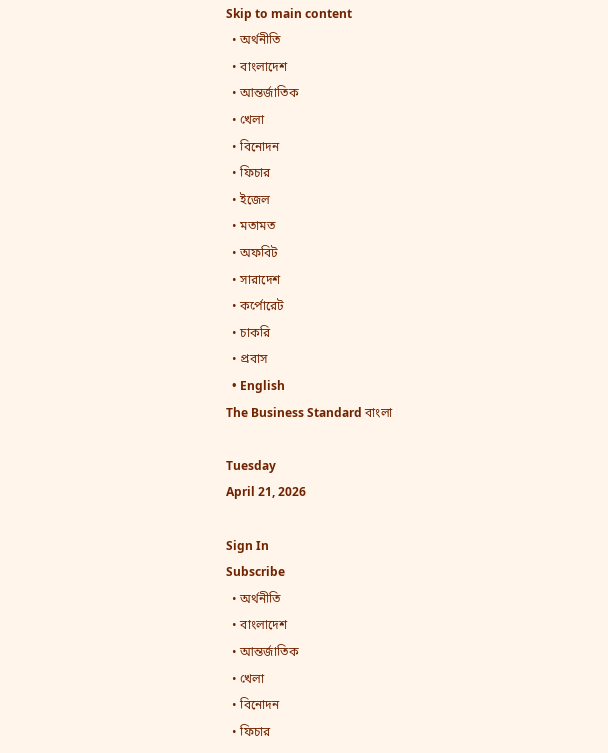Skip to main content
  • অর্থনীতি
  • বাংলাদেশ
  • আন্তর্জাতিক
  • খেলা
  • বিনোদন
  • ফিচার
  • ইজেল
  • মতামত
  • অফবিট
  • সারাদেশ
  • কর্পোরেট
  • চাকরি
  • প্রবাস
  • English
The Business Standard বাংলা

Tuesday
April 21, 2026

Sign In
Subscribe
  • অর্থনীতি
  • বাংলাদেশ
  • আন্তর্জাতিক
  • খেলা
  • বিনোদন
  • ফিচার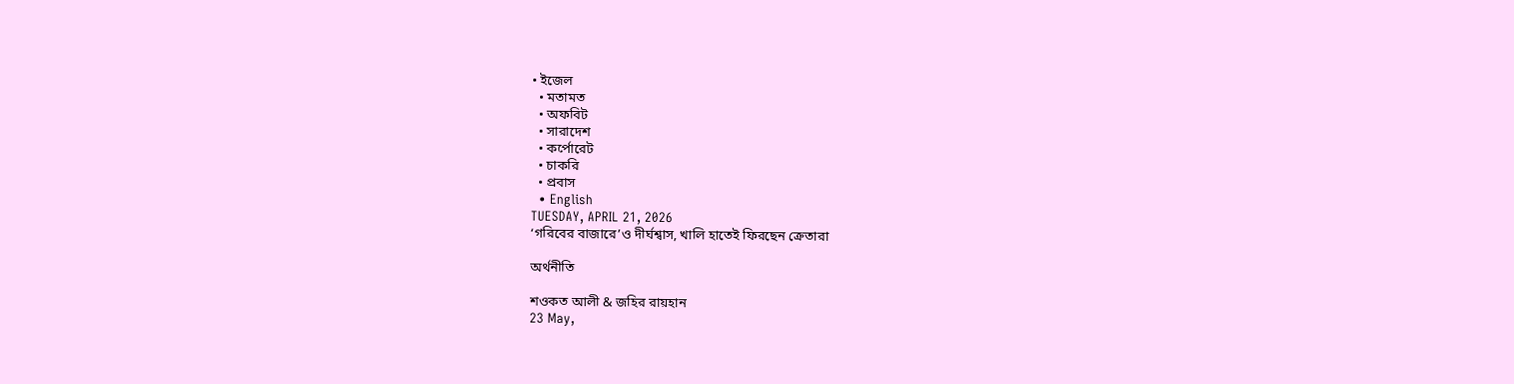• ইজেল
  • মতামত
  • অফবিট
  • সারাদেশ
  • কর্পোরেট
  • চাকরি
  • প্রবাস
  • English
TUESDAY, APRIL 21, 2026
‘গরিবের বাজারে’ও দীর্ঘশ্বাস, খালি হাতেই ফিরছেন ক্রেতারা

অর্থনীতি

শওকত আলী & জহির রায়হান
23 May,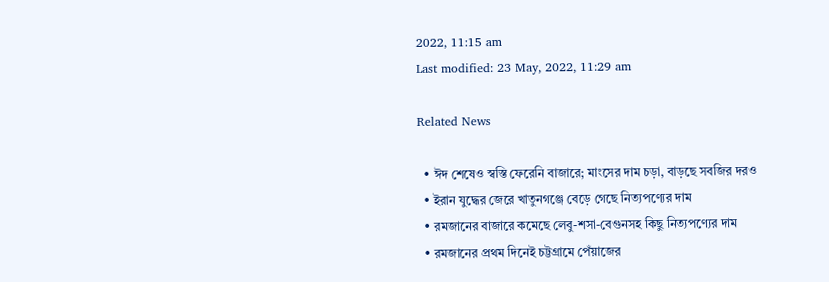2022, 11:15 am
Last modified: 23 May, 2022, 11:29 am

Related News

  • ঈদ শেষেও স্বস্তি ফেরেনি বাজারে; মাংসের দাম চড়া, বাড়ছে সবজির দরও
  • ইরান যুদ্ধের জেরে খাতুনগঞ্জে বেড়ে গেছে নিত্যপণ্যের দাম
  • রমজানের বাজারে কমেছে লেবু-শসা-বেগুনসহ কিছু নিত্যপণ্যের দাম
  • রমজানের প্রথম দিনেই চট্টগ্রামে পেঁয়াজের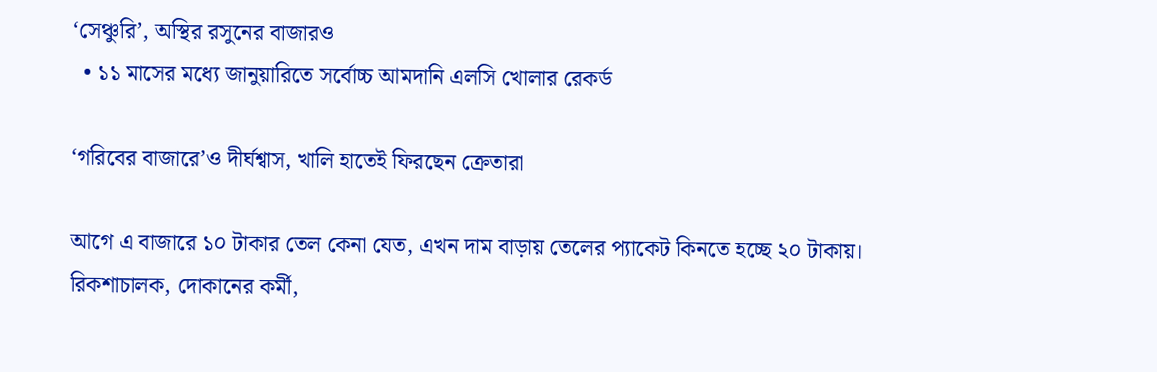‘সেঞ্চুরি’, অস্থির রসুনের বাজারও
  • ১১ মাসের মধ্যে জানুয়ারিতে সর্বোচ্চ আমদানি এলসি খোলার রেকর্ড

‘গরিবের বাজারে’ও দীর্ঘশ্বাস, খালি হাতেই ফিরছেন ক্রেতারা

আগে এ বাজারে ১০ টাকার তেল কেনা যেত, এখন দাম বাড়ায় তেলের প্যাকেট কিনতে হচ্ছে ২০ টাকায়। রিকশাচালক, দোকানের কর্মী,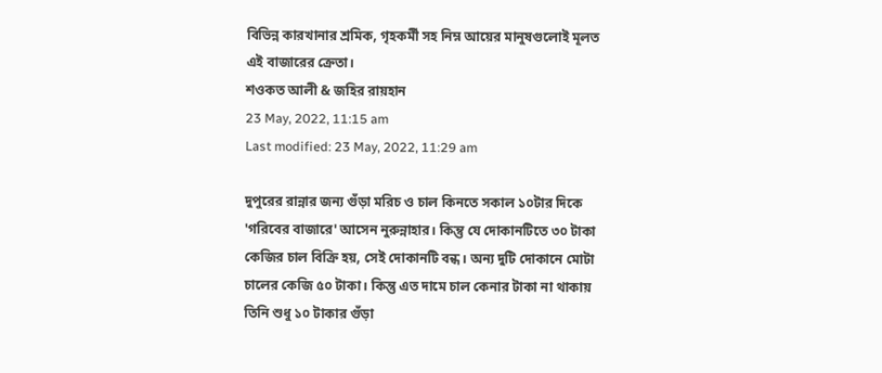বিভিন্ন কারখানার শ্রমিক, গৃহকর্মী সহ নিম্ন আয়ের মানুষগুলোই মূলত এই বাজারের ক্রেতা।
শওকত আলী & জহির রায়হান
23 May, 2022, 11:15 am
Last modified: 23 May, 2022, 11:29 am

দুপুরের রান্নার জন্য গুঁড়া মরিচ ও চাল কিনতে সকাল ১০টার দিকে 'গরিবের বাজারে' আসেন নুরুন্নাহার। কিন্তু যে দোকানটিতে ৩০ টাকা কেজির চাল বিক্রি হয়, সেই দোকানটি বন্ধ। অন্য দুটি দোকানে মোটা চালের কেজি ৫০ টাকা। কিন্তু এত দামে চাল কেনার টাকা না থাকায় তিনি শুধু ১০ টাকার গুঁড়া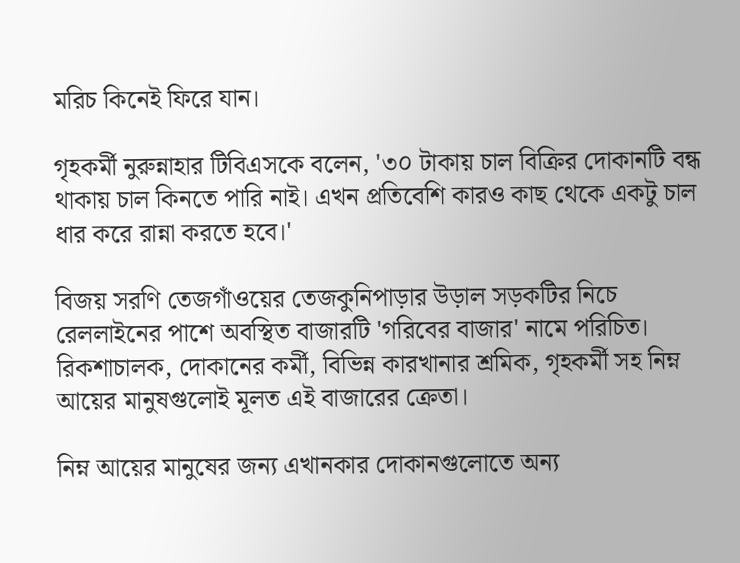মরিচ কিনেই ফিরে যান।

গৃহকর্মী নুরুন্নাহার টিবিএসকে বলেন, '৩০ টাকায় চাল বিক্রির দোকানটি বন্ধ থাকায় চাল কিনতে পারি নাই। এখন প্রতিবেশি কারও কাছ থেকে একটু চাল ধার করে রান্না করতে হবে।'

বিজয় সরণি তেজগাঁওয়ের তেজকুনিপাড়ার উড়াল সড়কটির নিচে রেললাইনের পাশে অবস্থিত বাজারটি 'গরিবের বাজার' নামে পরিচিত। রিকশাচালক, দোকানের কর্মী, বিভিন্ন কারখানার শ্রমিক, গৃহকর্মী সহ নিম্ন আয়ের মানুষগুলোই মূলত এই বাজারের ক্রেতা।

নিম্ন আয়ের মানুষের জন্য এখানকার দোকানগুলোতে অন্য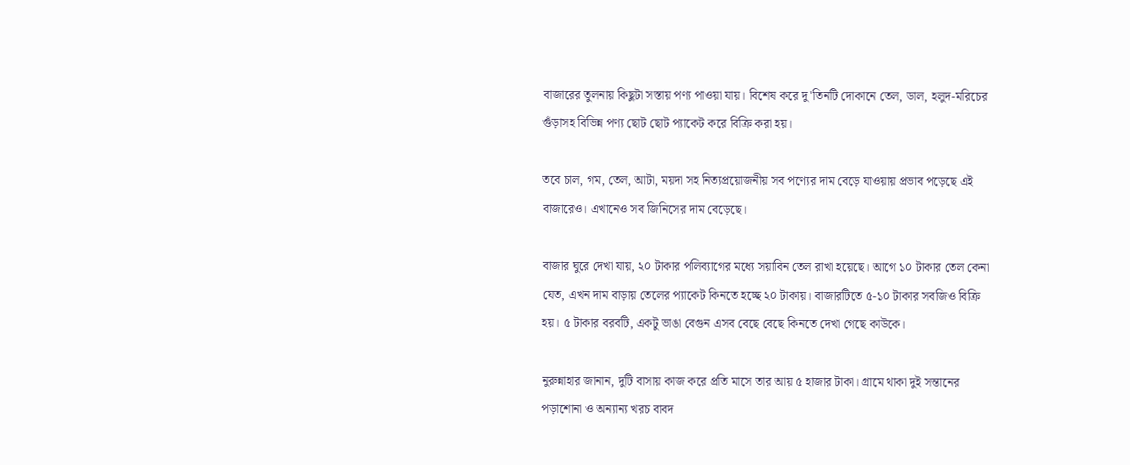বাজারের তুলনায় কিছুটা সস্তায় পণ্য পাওয়া যায়। বিশেষ করে দু'তিনটি দোকানে তেল, ডাল, হলুদ-মরিচের গুঁড়াসহ বিভিন্ন পণ্য ছোট ছোট প্যাকেট করে বিক্রি করা হয়।

তবে চাল, গম, তেল, আটা, ময়দা সহ নিত্যপ্রয়োজনীয় সব পণ্যের দাম বেড়ে যাওয়ায় প্রভাব পড়েছে এই বাজারেও। এখানেও সব জিনিসের দাম বেড়েছে।

বাজার ঘুরে দেখা যায়, ২০ টাকার পলিব্যাগের মধ্যে সয়াবিন তেল রাখা হয়েছে। আগে ১০ টাকার তেল কেনা যেত, এখন দাম বাড়ায় তেলের প্যাকেট কিনতে হচ্ছে ২০ টাকায়। বাজারটিতে ৫-১০ টাকার সবজিও বিক্রি হয়। ৫ টাকার বরবটি, একটু ভাঙা বেগুন এসব বেছে বেছে কিনতে দেখা গেছে কাউকে।

নুরুন্নাহার জানান, দুটি বাসায় কাজ করে প্রতি মাসে তার আয় ৫ হাজার টাকা। গ্রামে থাকা দুই সন্তানের পড়াশোনা ও অন্যান্য খরচ বাবদ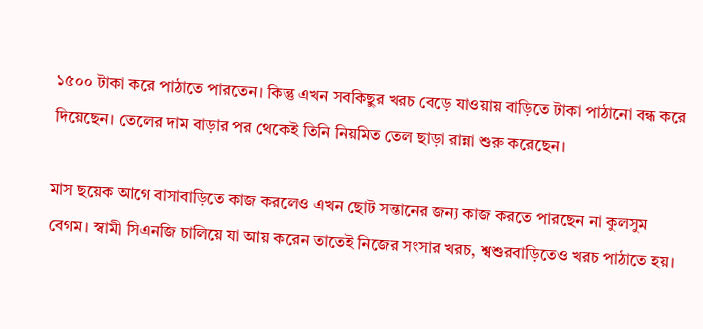১৫০০ টাকা করে পাঠাতে পারতেন। কিন্তু এখন সবকিছুর খরচ বেড়ে যাওয়ায় বাড়িতে টাকা পাঠানো বন্ধ করে দিয়েছেন। তেলের দাম বাড়ার পর থেকেই তিনি নিয়মিত তেল ছাড়া রান্না শুরু করেছেন।

মাস ছয়েক আগে বাসাবাড়িতে কাজ করলেও এখন ছোট সন্তানের জন্য কাজ করতে পারছেন না কুলসুম বেগম। স্বামী সিএনজি চালিয়ে যা আয় করেন তাতেই নিজের সংসার খরচ, শ্বশুরবাড়িতেও খরচ পাঠাতে হয়।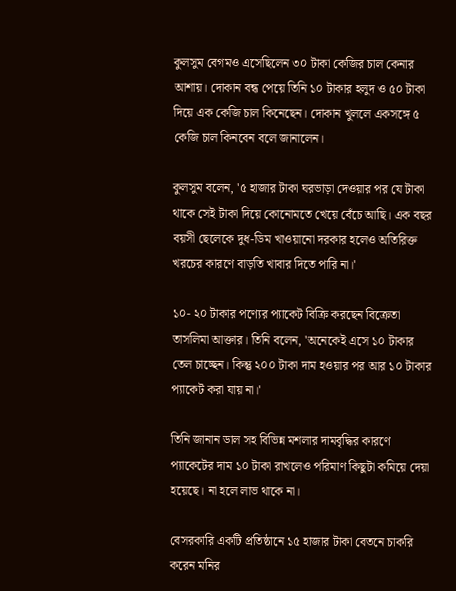কুলসুম বেগমও এসেছিলেন ৩০ টাকা কেজির চাল কেনার আশায়। দোকান বন্ধ পেয়ে তিনি ১০ টাকার হলুদ ও ৫০ টাকা দিয়ে এক কেজি চাল কিনেছেন। দোকান খুললে একসঙ্গে ৫ কেজি চাল কিনবেন বলে জানালেন।

কুলসুম বলেন, '৫ হাজার টাকা ঘরভাড়া দেওয়ার পর যে টাকা থাকে সেই টাকা দিয়ে কোনোমতে খেয়ে বেঁচে আছি। এক বছর বয়সী ছেলেকে দুধ-ডিম খাওয়ানো দরকার হলেও অতিরিক্ত খরচের কারণে বাড়তি খাবার দিতে পারি না।'

১০- ২০ টাকার পণ্যের প্যাকেট বিক্রি করছেন বিক্রেতা তাসলিমা আক্তার। তিনি বলেন, 'অনেকেই এসে ১০ টাকার তেল চাচ্ছেন। কিন্তু ২০০ টাকা দাম হওয়ার পর আর ১০ টাকার প্যাকেট করা যায় না।'

তিনি জানান ডাল সহ বিভিন্ন মশলার দামবৃদ্ধির কারণে প্যাকেটের দাম ১০ টাকা রাখলেও পরিমাণ কিছুটা কমিয়ে দেয়া হয়েছে। না হলে লাভ থাকে না।

বেসরকারি একটি প্রতিষ্ঠানে ১৫ হাজার টাকা বেতনে চাকরি করেন মনির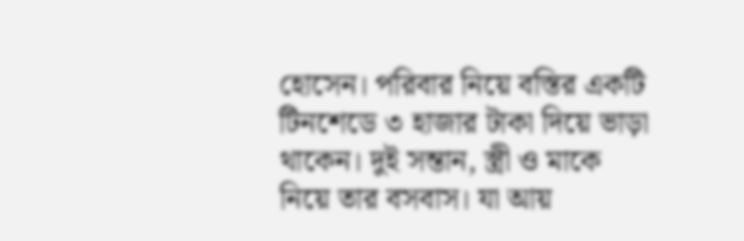হোসেন। পরিবার নিয়ে বস্তির একটি টিনশেডে ৩ হাজার টাকা দিয়ে ভাড়া থাকেন। দুই সন্তান, স্ত্রী ও মাকে নিয়ে তার বসবাস। যা আয়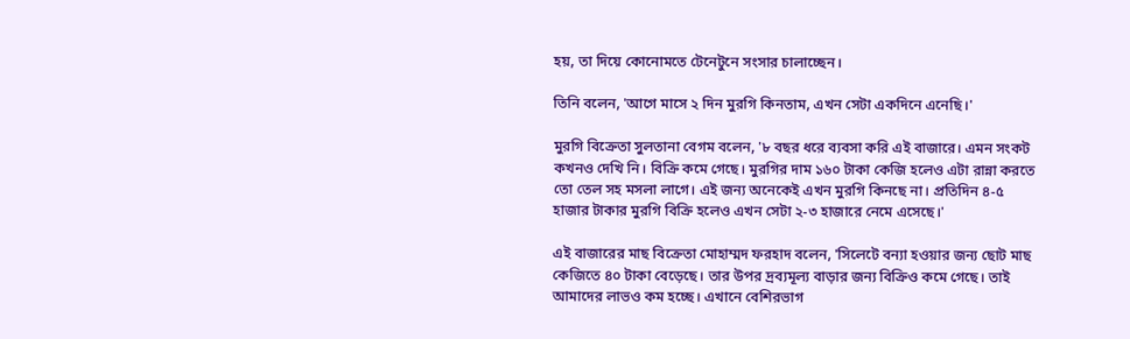হয়, তা দিয়ে কোনোমতে টেনেটুনে সংসার চালাচ্ছেন।

তিনি বলেন, 'আগে মাসে ২ দিন মুরগি কিনতাম, এখন সেটা একদিনে এনেছি।'

মুরগি বিক্রেতা সুলতানা বেগম বলেন, '৮ বছর ধরে ব্যবসা করি এই বাজারে। এমন সংকট কখনও দেখি নি। বিক্রি কমে গেছে। মুরগির দাম ১৬০ টাকা কেজি হলেও এটা রান্না করতে তো তেল সহ মসলা লাগে। এই জন্য অনেকেই এখন মুরগি কিনছে না। প্রতিদিন ৪-৫ হাজার টাকার মুরগি বিক্রি হলেও এখন সেটা ২-৩ হাজারে নেমে এসেছে।'

এই বাজারের মাছ বিক্রেতা মোহাম্মদ ফরহাদ বলেন, 'সিলেটে বন্যা হওয়ার জন্য ছোট মাছ কেজিতে ৪০ টাকা বেড়েছে। তার উপর দ্রব্যমূল্য বাড়ার জন্য বিক্রিও কমে গেছে। তাই আমাদের লাভও কম হচ্ছে। এখানে বেশিরভাগ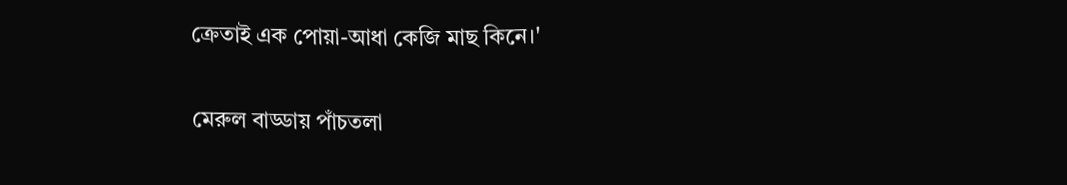ক্রেতাই এক পোয়া-আধা কেজি মাছ কিনে।'

মেরুল বাড্ডায় পাঁচতলা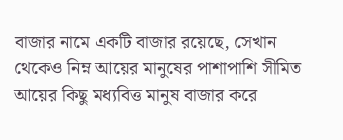বাজার নামে একটি বাজার রয়েছে, সেখান থেকেও নিম্ন আয়ের মানুষের পাশাপাশি সীমিত আয়ের কিছু মধ্যবিত্ত মানুষ বাজার করে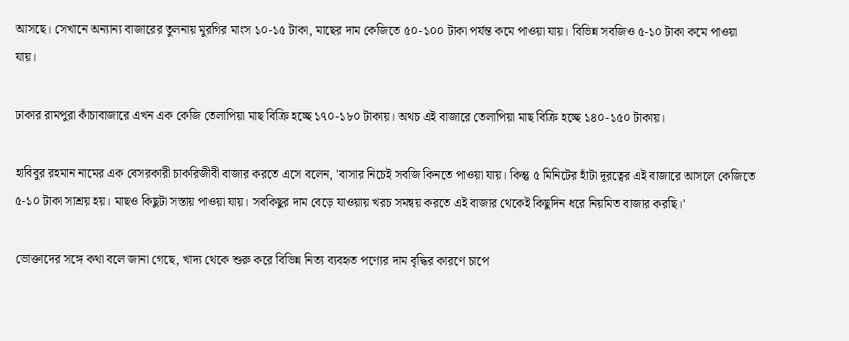আসছে। সেখানে অন্যান্য বাজারের তুলনায় মুরগির মাংস ১০-১৫ টাকা, মাছের দাম কেজিতে ৫০-১০০ টাকা পর্যন্ত কমে পাওয়া যায়। বিভিন্ন সবজিও ৫-১০ টাকা কমে পাওয়া যায়।

ঢাকার রামপুরা কাঁচাবাজারে এখন এক কেজি তেলাপিয়া মাছ বিক্রি হচ্ছে ১৭০-১৮০ টাকায়। অথচ এই বাজারে তেলাপিয়া মাছ বিক্রি হচ্ছে ১৪০-১৫০ টাকায়।

হাবিবুর রহমান নামের এক বেসরকারী চাকরিজীবী বাজার করতে এসে বলেন, 'বাসার নিচেই সবজি কিনতে পাওয়া যায়। কিন্তু ৫ মিনিটের হাঁটা দূরত্বের এই বাজারে আসলে কেজিতে ৫-১০ টাকা সাশ্রয় হয়। মাছও কিছুটা সস্তায় পাওয়া যায়। সবকিছুর দাম বেড়ে যাওয়ায় খরচ সমন্বয় করতে এই বাজার থেকেই কিছুদিন ধরে নিয়মিত বাজার করছি।'

ভোক্তাদের সঙ্গে কথা বলে জানা গেছে, খাদ্য থেকে শুরু করে বিভিন্ন নিত্য ব্যবহৃত পণ্যের দাম বৃদ্ধির কারণে চাপে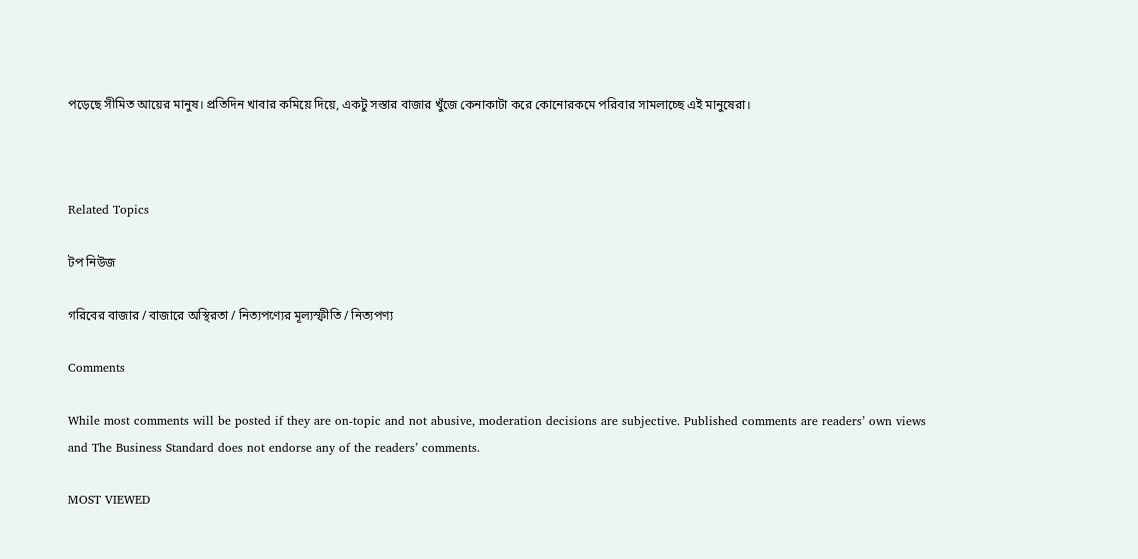পড়েছে সীমিত আয়ের মানুষ। প্রতিদিন খাবার কমিয়ে দিয়ে, একটু সস্তার বাজার খুঁজে কেনাকাটা করে কোনোরকমে পরিবার সামলাচ্ছে এই মানুষেরা।



Related Topics

টপ নিউজ

গরিবের বাজার / বাজারে অস্থিরতা / নিত্যপণ্যের মূল্যস্ফীতি / নিত্যপণ্য

Comments

While most comments will be posted if they are on-topic and not abusive, moderation decisions are subjective. Published comments are readers’ own views and The Business Standard does not endorse any of the readers’ comments.

MOST VIEWED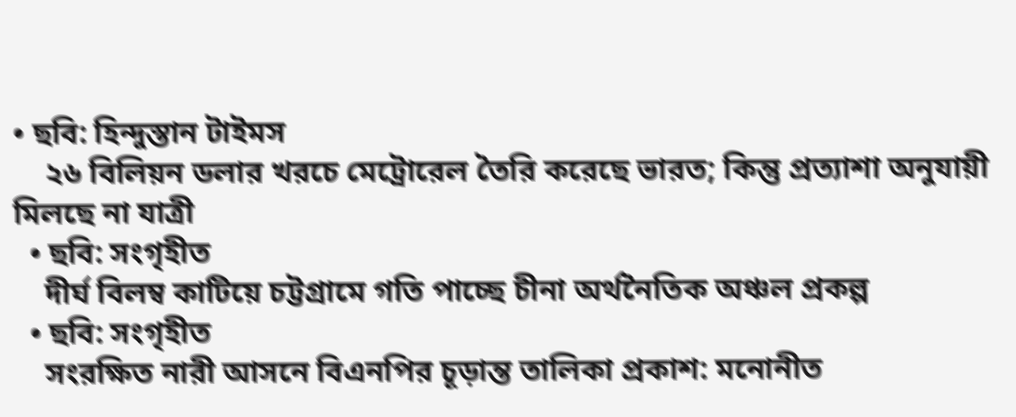• ছবি: হিন্দুস্তান টাইমস
    ২৬ বিলিয়ন ডলার খরচে মেট্রোরেল তৈরি করেছে ভারত; কিন্তু প্রত্যাশা অনুযায়ী মিলছে না যাত্রী
  • ছবি: সংগৃহীত
    দীর্ঘ বিলম্ব কাটিয়ে চট্টগ্রামে গতি পাচ্ছে চীনা অর্থনৈতিক অঞ্চল প্রকল্প
  • ছবি: সংগৃহীত
    সংরক্ষিত নারী আসনে বিএনপির চূড়ান্ত তালিকা প্রকাশ: মনোনীত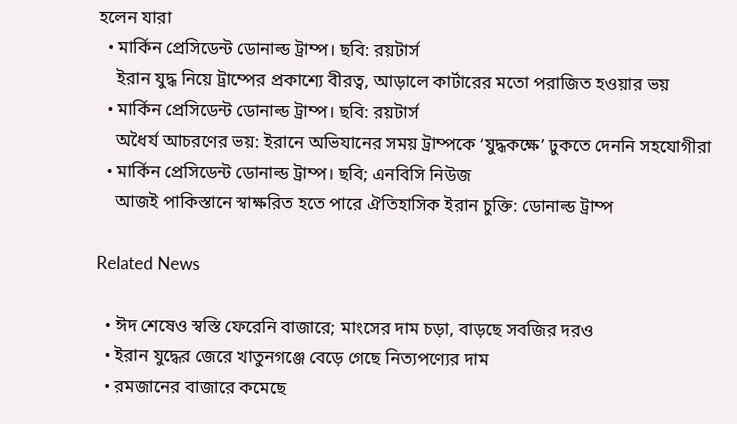হলেন যারা
  • মার্কিন প্রেসিডেন্ট ডোনাল্ড ট্রাম্প। ছবি: রয়টার্স
    ইরান যুদ্ধ নিয়ে ট্রাম্পের প্রকাশ্যে বীরত্ব, আড়ালে কার্টারের মতো পরাজিত হওয়ার ভয়
  • মার্কিন প্রেসিডেন্ট ডোনাল্ড ট্রাম্প। ছবি: রয়টার্স
    অধৈর্য আচরণের ভয়: ইরানে অভিযানের সময় ট্রাম্পকে ‘যুদ্ধকক্ষে’ ঢুকতে দেননি সহযোগীরা
  • মার্কিন প্রেসিডেন্ট ডোনাল্ড ট্রাম্প। ছবি; এনবিসি নিউজ
    আজই পাকিস্তানে স্বাক্ষরিত হতে পারে ঐতিহাসিক ইরান চুক্তি: ডোনাল্ড ট্রাম্প

Related News

  • ঈদ শেষেও স্বস্তি ফেরেনি বাজারে; মাংসের দাম চড়া, বাড়ছে সবজির দরও
  • ইরান যুদ্ধের জেরে খাতুনগঞ্জে বেড়ে গেছে নিত্যপণ্যের দাম
  • রমজানের বাজারে কমেছে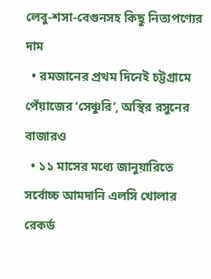লেবু-শসা-বেগুনসহ কিছু নিত্যপণ্যের দাম
  • রমজানের প্রথম দিনেই চট্টগ্রামে পেঁয়াজের ‘সেঞ্চুরি’, অস্থির রসুনের বাজারও
  • ১১ মাসের মধ্যে জানুয়ারিতে সর্বোচ্চ আমদানি এলসি খোলার রেকর্ড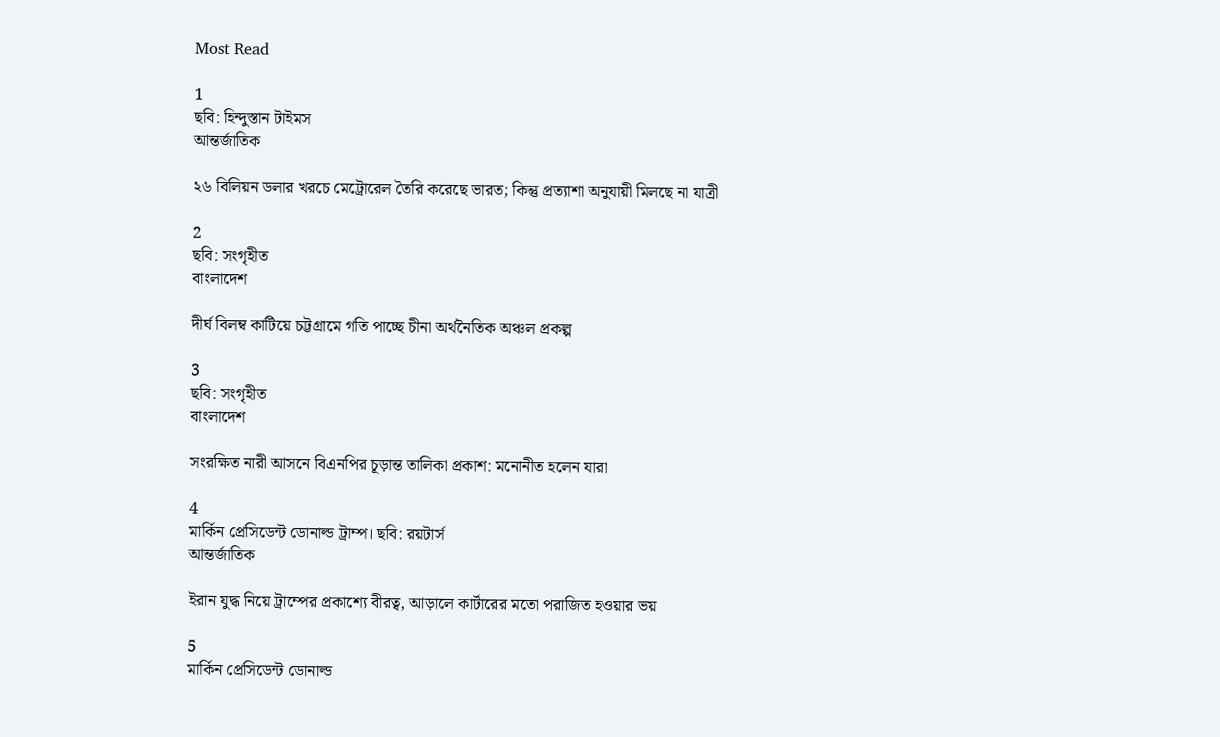Most Read

1
ছবি: হিন্দুস্তান টাইমস
আন্তর্জাতিক

২৬ বিলিয়ন ডলার খরচে মেট্রোরেল তৈরি করেছে ভারত; কিন্তু প্রত্যাশা অনুযায়ী মিলছে না যাত্রী

2
ছবি: সংগৃহীত
বাংলাদেশ

দীর্ঘ বিলম্ব কাটিয়ে চট্টগ্রামে গতি পাচ্ছে চীনা অর্থনৈতিক অঞ্চল প্রকল্প

3
ছবি: সংগৃহীত
বাংলাদেশ

সংরক্ষিত নারী আসনে বিএনপির চূড়ান্ত তালিকা প্রকাশ: মনোনীত হলেন যারা

4
মার্কিন প্রেসিডেন্ট ডোনাল্ড ট্রাম্প। ছবি: রয়টার্স
আন্তর্জাতিক

ইরান যুদ্ধ নিয়ে ট্রাম্পের প্রকাশ্যে বীরত্ব, আড়ালে কার্টারের মতো পরাজিত হওয়ার ভয়

5
মার্কিন প্রেসিডেন্ট ডোনাল্ড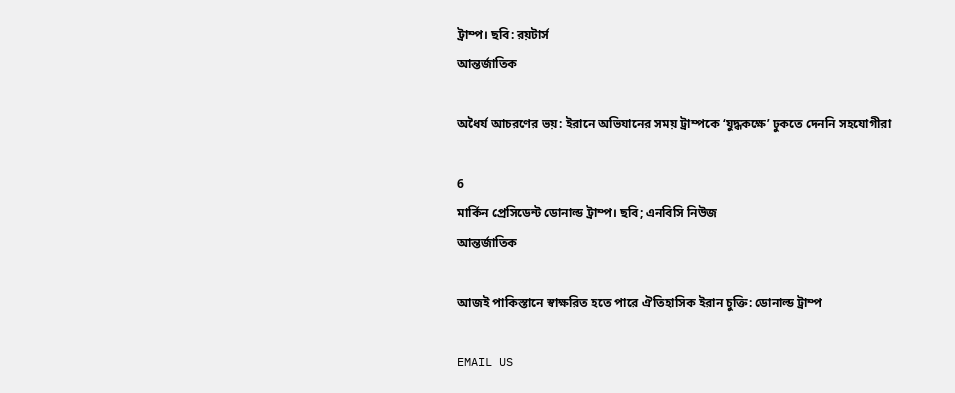ট্রাম্প। ছবি: রয়টার্স
আন্তর্জাতিক

অধৈর্য আচরণের ভয়: ইরানে অভিযানের সময় ট্রাম্পকে ‘যুদ্ধকক্ষে’ ঢুকতে দেননি সহযোগীরা

6
মার্কিন প্রেসিডেন্ট ডোনাল্ড ট্রাম্প। ছবি; এনবিসি নিউজ
আন্তর্জাতিক

আজই পাকিস্তানে স্বাক্ষরিত হতে পারে ঐতিহাসিক ইরান চুক্তি: ডোনাল্ড ট্রাম্প

EMAIL US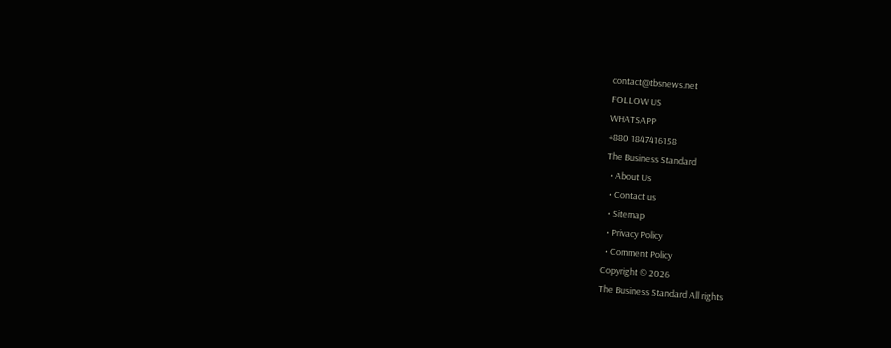contact@tbsnews.net
FOLLOW US
WHATSAPP
+880 1847416158
The Business Standard
  • About Us
  • Contact us
  • Sitemap
  • Privacy Policy
  • Comment Policy
Copyright © 2026
The Business Standard All rights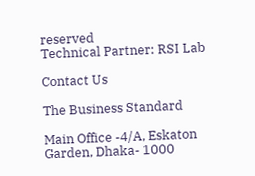reserved
Technical Partner: RSI Lab

Contact Us

The Business Standard

Main Office -4/A, Eskaton Garden, Dhaka- 1000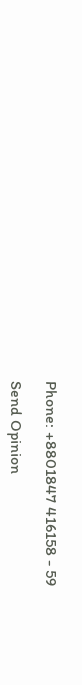Phone: +8801847 416158 - 59

Send Opinion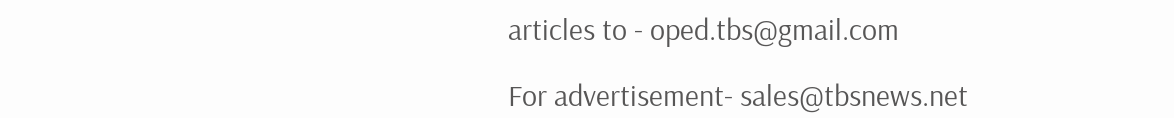articles to - oped.tbs@gmail.com

For advertisement- sales@tbsnews.net